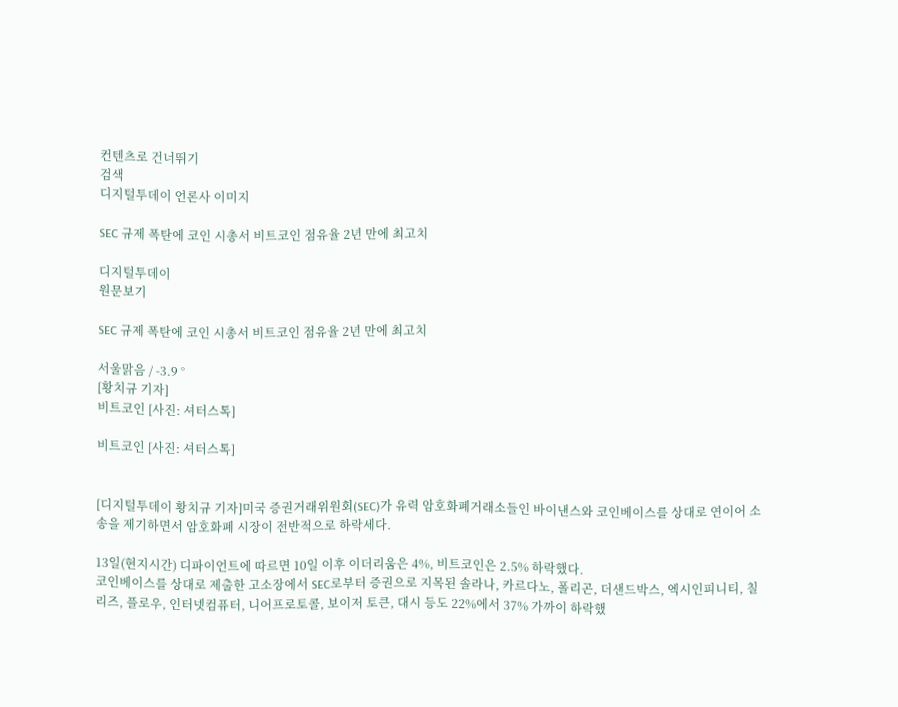컨텐츠로 건너뛰기
검색
디지털투데이 언론사 이미지

SEC 규제 폭탄에 코인 시총서 비트코인 점유율 2년 만에 최고치

디지털투데이
원문보기

SEC 규제 폭탄에 코인 시총서 비트코인 점유율 2년 만에 최고치

서울맑음 / -3.9 °
[황치규 기자]
비트코인 [사진: 셔터스톡]

비트코인 [사진: 셔터스톡]


[디지털투데이 황치규 기자]미국 증권거래위원회(SEC)가 유력 암호화폐거래소들인 바이낸스와 코인베이스를 상대로 연이어 소송을 제기하면서 암호화폐 시장이 전반적으로 하락세다.

13일(현지시간) 디파이언트에 따르면 10일 이후 이더리움은 4%, 비트코인은 2.5% 하락했다.
코인베이스를 상대로 제출한 고소장에서 SEC로부터 증권으로 지목된 솔라나, 카르다노, 폴리곤, 더샌드박스, 엑시인피니티, 칠리즈, 플로우, 인터넷컴퓨터, 니어프로토콜, 보이저 토큰, 대시 등도 22%에서 37% 가까이 하락했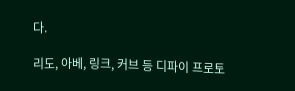다.

리도, 아베, 링크, 커브 등 디파이 프로토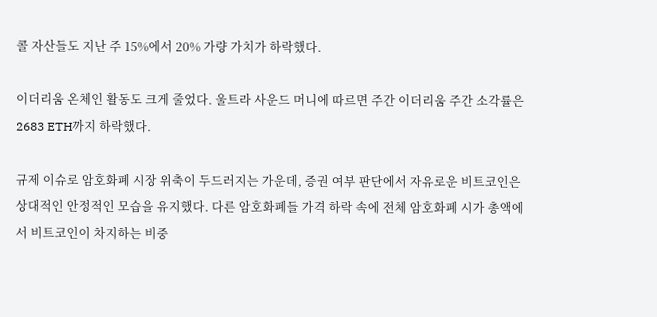콜 자산들도 지난 주 15%에서 20% 가량 가치가 하락했다.

이더리움 온체인 활동도 크게 줄었다. 울트라 사운드 머니에 따르면 주간 이더리움 주간 소각률은 2683 ETH까지 하락했다.

규제 이슈로 암호화폐 시장 위축이 두드러지는 가운데, 증권 여부 판단에서 자유로운 비트코인은 상대적인 안정적인 모습을 유지했다. 다른 암호화폐들 가격 하락 속에 전체 암호화폐 시가 총액에서 비트코인이 차지하는 비중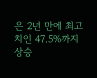은 2년 만에 최고치인 47.5%까지 상승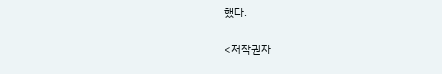했다.

<저작권자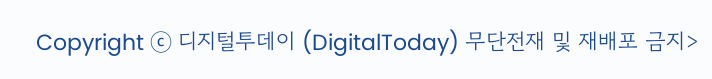Copyright ⓒ 디지털투데이 (DigitalToday) 무단전재 및 재배포 금지>